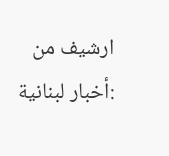ارشيف من :أخبار لبنانية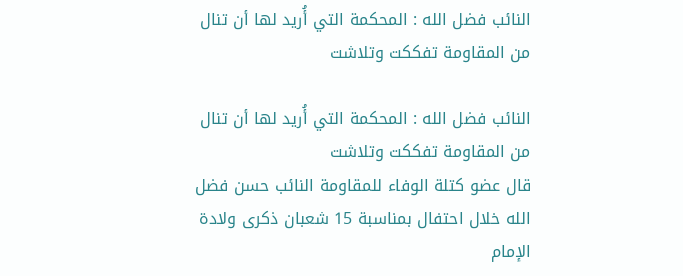النائب فضل الله : المحكمة التي أُريد لها أن تنال من المقاومة تفككت وتلاشت

النائب فضل الله : المحكمة التي أُريد لها أن تنال من المقاومة تفككت وتلاشت
قال عضو كتلة الوفاء للمقاومة النائب حسن فضل الله خلال احتفال بمناسبة 15 شعبان ذكرى ولادة الإمام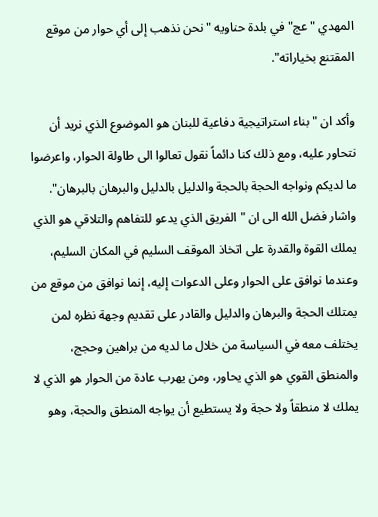المهدي "عج" في بلدة حناويه "نحن نذهب إلى أي حوار من موقع المقتنع بخياراته".

وأكد ان "بناء استراتيجية دفاعية للبنان هو الموضوع الذي نريد أن نتحاور عليه، ومع ذلك كنا دائماً نقول تعالوا الى طاولة الحوار، واعرضوا ما لديكم ونواجه الحجة بالحجة والدليل بالدليل والبرهان بالبرهان". واشار فضل الله الى ان "الفريق الذي يدعو للتفاهم والتلاقي هو الذي يملك القوة والقدرة على اتخاذ الموقف السليم في المكان السليم، وعندما نوافق على الحوار وعلى الدعوات إليه، إنما نوافق من موقع من يمتلك الحجة والبرهان والدليل والقادر على تقديم وجهة نظره لمن يختلف معه في السياسة من خلال ما لديه من براهين وحجج، والمنطق القوي هو الذي يحاور، ومن يهرب عادة من الحوار هو الذي لا يملك لا منطقاً ولا حجة ولا يستطيع أن يواجه المنطق والحجة، وهو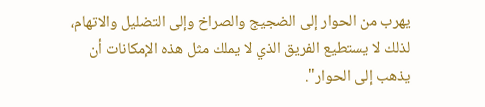يهرب من الحوار إلى الضجيج والصراخ وإلى التضليل والاتهام، لذلك لا يستطيع الفريق الذي لا يملك مثل هذه الإمكانات أن يذهب إلى الحوار".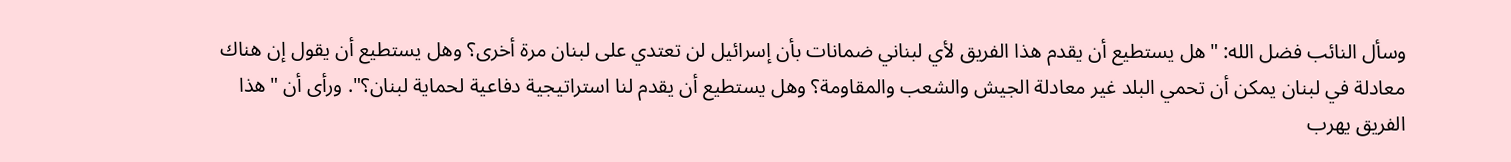وسأل النائب فضل الله: "هل يستطيع أن يقدم هذا الفريق لأي لبناني ضمانات بأن إسرائيل لن تعتدي على لبنان مرة أخرى؟ وهل يستطيع أن يقول إن هناك معادلة في لبنان يمكن أن تحمي البلد غير معادلة الجيش والشعب والمقاومة؟ وهل يستطيع أن يقدم لنا استراتيجية دفاعية لحماية لبنان؟". ورأى أن "هذا الفريق يهرب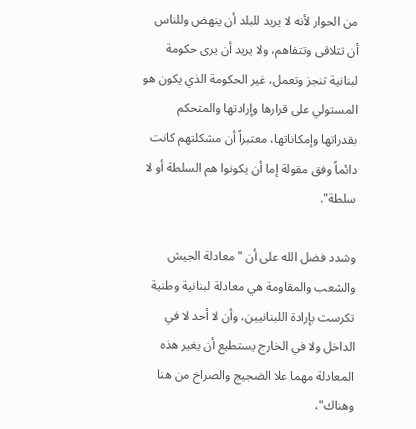من الحوار لأنه لا يريد للبلد أن ينهض وللناس أن تتلاقى وتتفاهم، ولا يريد أن يرى حكومة لبنانية تنجز وتعمل، غير الحكومة الذي يكون هو المستولي على قرارها وإرادتها والمتحكم بقدراتها وإمكاناتها، معتبراً أن مشكلتهم كانت دائماً وفق مقولة إما أن يكونوا هم السلطة أو لا سلطة".

وشدد فضل الله على أن "معادلة الجيش والشعب والمقاومة هي معادلة لبنانية وطنية تكرست بإرادة اللبنانيين، وأن لا أحد لا في الداخل ولا في الخارج يستطيع أن يغير هذه المعادلة مهما علا الضجيج والصراخ من هنا وهناك"،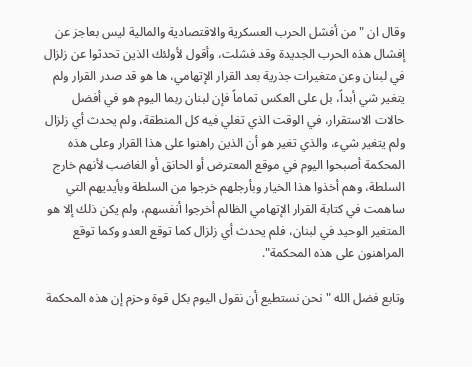وقال ان "من أفشل الحرب العسكرية والاقتصادية والمالية ليس بعاجز عن إفشال هذه الحرب الجديدة وقد فشلت، وأقول لأولئك الذين تحدثوا عن زلزال في لبنان وعن متغيرات جذرية بعد القرار الإتهامي، ها هو قد صدر القرار ولم يتغير شي أبداً، بل على العكس تماماً فإن لبنان ربما اليوم هو في أفضل حالات الاستقرار، في الوقت الذي تغلي فيه كل المنطقة، ولم يحدث أي زلزال ولم يتغير شيء، والذي تغير هو أن الذين راهنوا على هذا القرار وعلى هذه المحكمة أصبحوا اليوم في موقع المعترض أو الحانق أو الغاضب لأنهم خارج السلطة، وهم أخذوا هذا الخيار وبأرجلهم خرجوا من السلطة وبأيديهم التي ساهمت في كتابة القرار الإتهامي الظالم أخرجوا أنفسهم، ولم يكن ذلك إلا هو المتغير الوحيد في لبنان، فلم يحدث أي زلزال كما توقع العدو وكما توقع المراهنون على هذه المحكمة".

وتابع فضل الله "نحن نستطيع أن نقول اليوم بكل قوة وحزم إن هذه المحكمة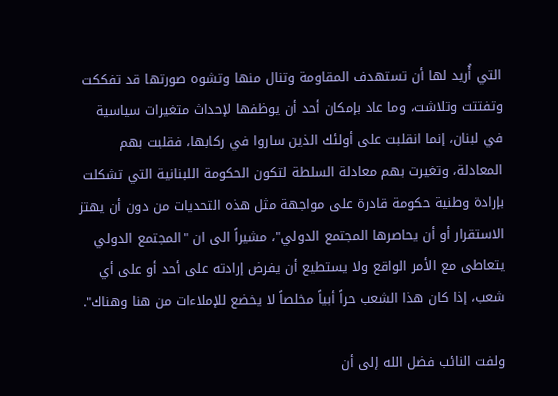التي أُريد لها أن تستهدف المقاومة وتنال منها وتشوه صورتها قد تفككت وتفتتت وتلاشت، وما عاد بإمكان أحد أن يوظفها لإحداث متغيرات سياسية في لبنان، إنما انقلبت على أولئك الذين ساروا في ركابها، فقلبت بهم المعادلة، وتغيرت بهم معادلة السلطة لتكون الحكومة اللبنانية التي تشكلت بإرادة وطنية حكومة قادرة على مواجهة مثل هذه التحديات من دون أن يهتز الاستقرار أو أن يحاصرها المجتمع الدولي"، مشيراً الى ان "المجتمع الدولي يتعاطى مع الأمر الواقع ولا يستطيع أن يفرض إرادته على أحد أو على أي شعب، إذا كان هذا الشعب حراً أبياً مخلصاً لا يخضع للإملاءات من هنا وهناك".

ولفت النائب فضل الله إلى أن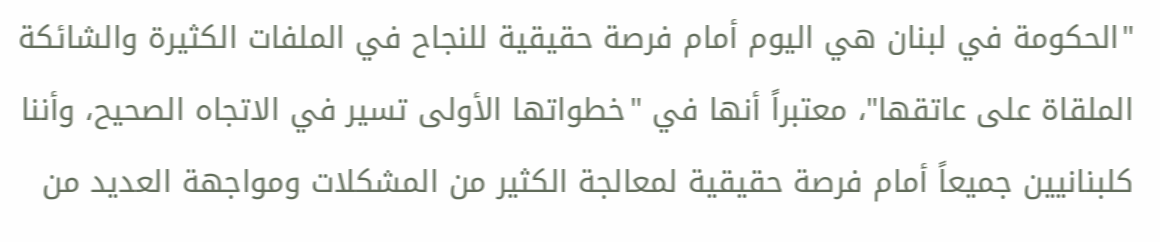"الحكومة في لبنان هي اليوم أمام فرصة حقيقية للنجاح في الملفات الكثيرة والشائكة الملقاة على عاتقها"، معتبراً أنها في "خطواتها الأولى تسير في الاتجاه الصحيح، وأننا كلبنانيين جميعاً أمام فرصة حقيقية لمعالجة الكثير من المشكلات ومواجهة العديد من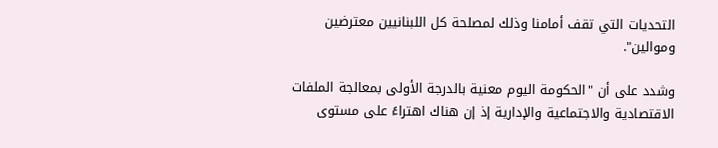التحديات التي تقف أمامنا وذلك لمصلحة كل اللبنانيين معترضين وموالين".

وشدد على أن "الحكومة اليوم معنية بالدرجة الأولى بمعالجة الملفات الاقتصادية والاجتماعية والإدارية إذ إن هناك اهتراءً على مستوى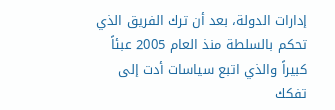إدارات الدولة، بعد أن ترك الفريق الذي تحكم بالسلطة منذ العام 2005 عبئاً كبيراً والذي اتبع سياسات أدت إلى تفكك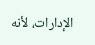الإدارات، لأنه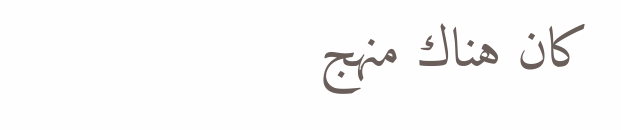كان هناك منهج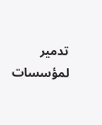تدمير لمؤسسات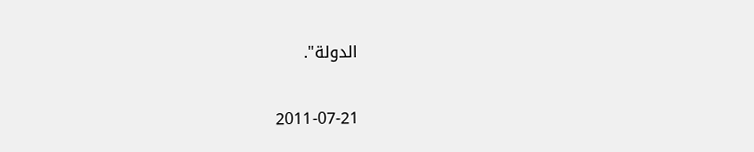الدولة".

2011-07-21